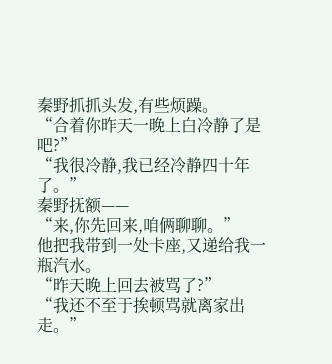秦野抓抓头发,有些烦躁。
“合着你昨天一晚上白冷静了是吧?”
“我很冷静,我已经冷静四十年了。”
秦野抚额——
“来,你先回来,咱俩聊聊。”
他把我带到一处卡座,又递给我一瓶汽水。
“昨天晚上回去被骂了?”
“我还不至于挨顿骂就离家出走。”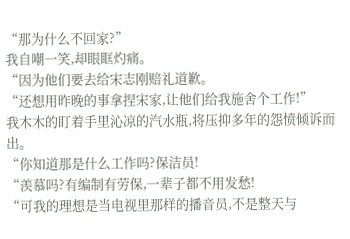“那为什么不回家?”
我自嘲一笑,却眼眶灼痛。
“因为他们要去给宋志刚赔礼道歉。
“还想用昨晚的事拿捏宋家,让他们给我施舍个工作!”
我木木的盯着手里沁凉的汽水瓶,将压抑多年的怨愤倾诉而出。
“你知道那是什么工作吗?保洁员!
“羡慕吗?有编制有劳保,一辈子都不用发愁!
“可我的理想是当电视里那样的播音员,不是整天与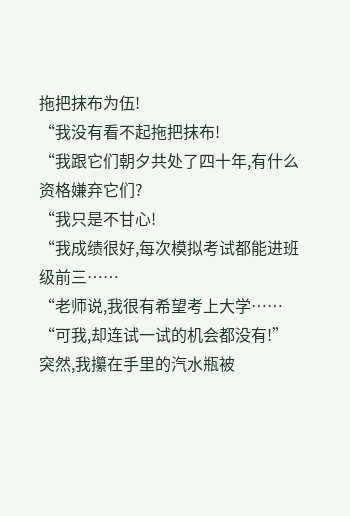拖把抹布为伍!
“我没有看不起拖把抹布!
“我跟它们朝夕共处了四十年,有什么资格嫌弃它们?
“我只是不甘心!
“我成绩很好,每次模拟考试都能进班级前三……
“老师说,我很有希望考上大学……
“可我,却连试一试的机会都没有!”
突然,我攥在手里的汽水瓶被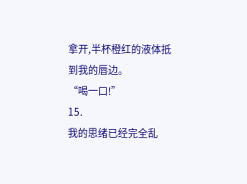拿开,半杯橙红的液体抵到我的唇边。
“喝一口!”
15.
我的思绪已经完全乱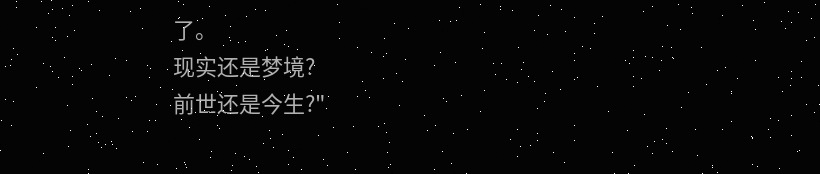了。
现实还是梦境?
前世还是今生?"